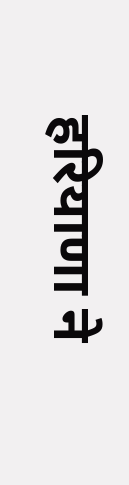हरियाणा ने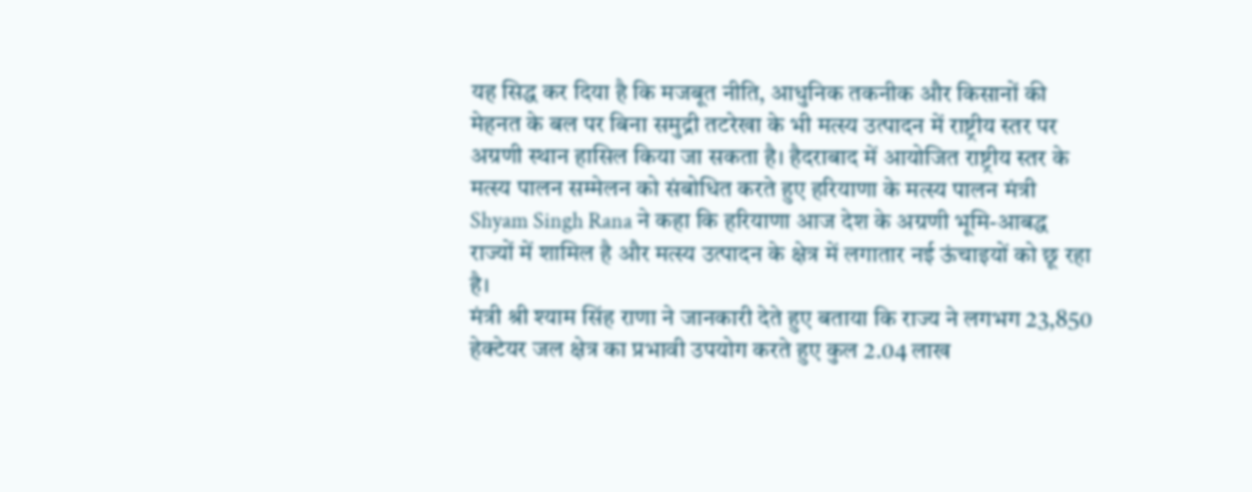यह सिद्ध कर दिया है कि मजबूत नीति, आधुनिक तकनीक और किसानों की मेहनत के बल पर बिना समुद्री तटरेखा के भी मत्स्य उत्पादन में राष्ट्रीय स्तर पर अग्रणी स्थान हासिल किया जा सकता है। हैदराबाद में आयोजित राष्ट्रीय स्तर के मत्स्य पालन सम्मेलन को संबोधित करते हुए हरियाणा के मत्स्य पालन मंत्री Shyam Singh Rana ने कहा कि हरियाणा आज देश के अग्रणी भूमि-आबद्ध राज्यों में शामिल है और मत्स्य उत्पादन के क्षेत्र में लगातार नई ऊंचाइयों को छू रहा है।
मंत्री श्री श्याम सिंह राणा ने जानकारी देते हुए बताया कि राज्य ने लगभग 23,850 हेक्टेयर जल क्षेत्र का प्रभावी उपयोग करते हुए कुल 2.04 लाख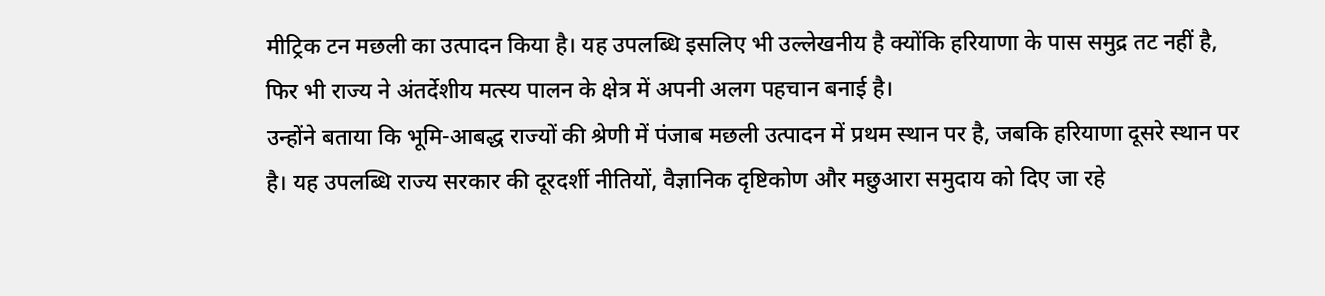मीट्रिक टन मछली का उत्पादन किया है। यह उपलब्धि इसलिए भी उल्लेखनीय है क्योंकि हरियाणा के पास समुद्र तट नहीं है, फिर भी राज्य ने अंतर्देशीय मत्स्य पालन के क्षेत्र में अपनी अलग पहचान बनाई है।
उन्होंने बताया कि भूमि-आबद्ध राज्यों की श्रेणी में पंजाब मछली उत्पादन में प्रथम स्थान पर है, जबकि हरियाणा दूसरे स्थान पर है। यह उपलब्धि राज्य सरकार की दूरदर्शी नीतियों, वैज्ञानिक दृष्टिकोण और मछुआरा समुदाय को दिए जा रहे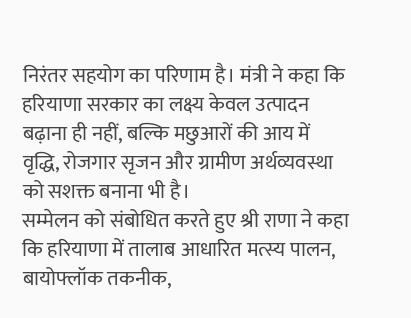निरंतर सहयोग का परिणाम है। मंत्री ने कहा कि हरियाणा सरकार का लक्ष्य केवल उत्पादन बढ़ाना ही नहीं, बल्कि मछुआरों की आय में वृद्धि, रोजगार सृजन और ग्रामीण अर्थव्यवस्था को सशक्त बनाना भी है।
सम्मेलन को संबोधित करते हुए श्री राणा ने कहा कि हरियाणा में तालाब आधारित मत्स्य पालन, बायोफ्लॉक तकनीक,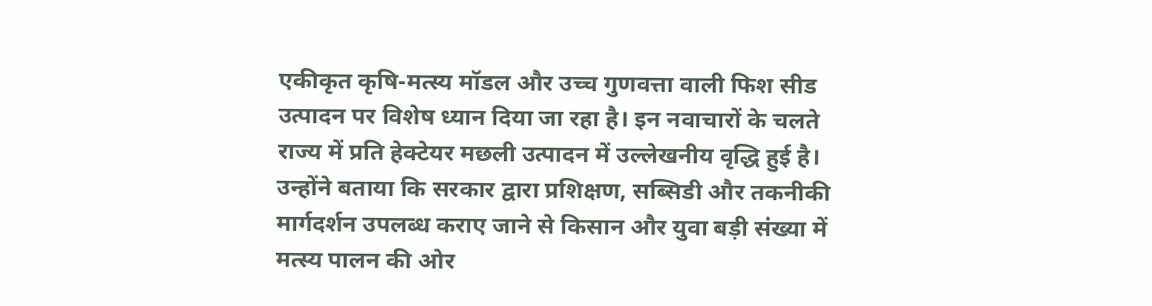एकीकृत कृषि-मत्स्य मॉडल और उच्च गुणवत्ता वाली फिश सीड उत्पादन पर विशेष ध्यान दिया जा रहा है। इन नवाचारों के चलते राज्य में प्रति हेक्टेयर मछली उत्पादन में उल्लेखनीय वृद्धि हुई है। उन्होंने बताया कि सरकार द्वारा प्रशिक्षण, सब्सिडी और तकनीकी मार्गदर्शन उपलब्ध कराए जाने से किसान और युवा बड़ी संख्या में मत्स्य पालन की ओर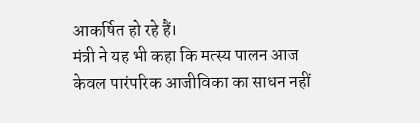आकर्षित हो रहे हैं।
मंत्री ने यह भी कहा कि मत्स्य पालन आज केवल पारंपरिक आजीविका का साधन नहीं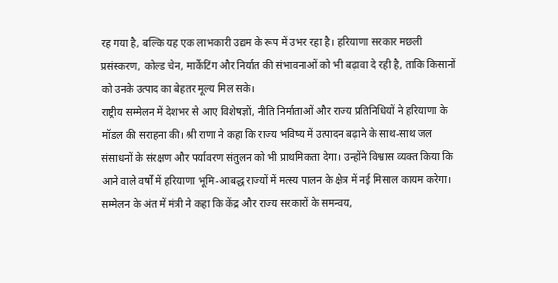रह गया है, बल्कि यह एक लाभकारी उद्यम के रूप में उभर रहा है। हरियाणा सरकार मछली प्रसंस्करण, कोल्ड चेन, मार्केटिंग और निर्यात की संभावनाओं को भी बढ़ावा दे रही है, ताकि किसानों को उनके उत्पाद का बेहतर मूल्य मिल सके।
राष्ट्रीय सम्मेलन में देशभर से आए विशेषज्ञों, नीति निर्माताओं और राज्य प्रतिनिधियों ने हरियाणा के मॉडल की सराहना की। श्री राणा ने कहा कि राज्य भविष्य में उत्पादन बढ़ाने के साथ-साथ जल संसाधनों के संरक्षण और पर्यावरण संतुलन को भी प्राथमिकता देगा। उन्होंने विश्वास व्यक्त किया कि आने वाले वर्षों में हरियाणा भूमि-आबद्ध राज्यों में मत्स्य पालन के क्षेत्र में नई मिसाल कायम करेगा।
सम्मेलन के अंत में मंत्री ने कहा कि केंद्र और राज्य सरकारों के समन्वय,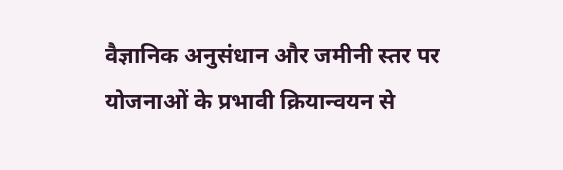वैज्ञानिक अनुसंधान और जमीनी स्तर पर योजनाओं के प्रभावी क्रियान्वयन से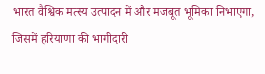भारत वैश्विक मत्स्य उत्पादन में और मजबूत भूमिका निभाएगा, जिसमें हरियाणा की भागीदारी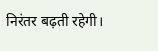निरंतर बढ़ती रहेगी।